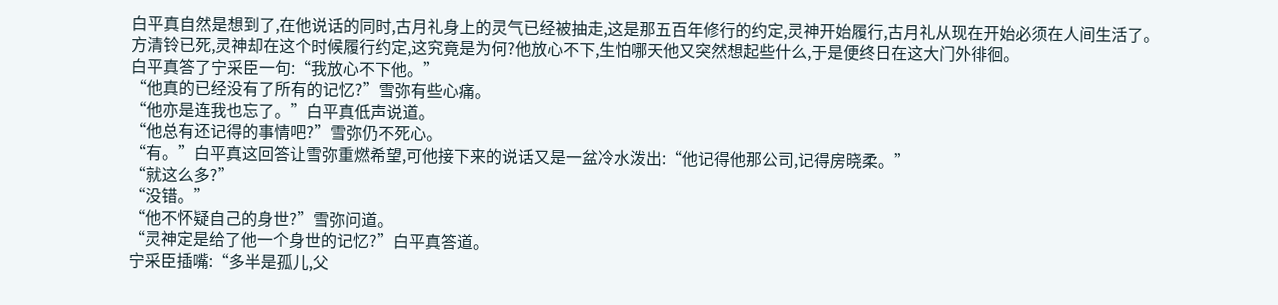白平真自然是想到了,在他说话的同时,古月礼身上的灵气已经被抽走,这是那五百年修行的约定,灵神开始履行,古月礼从现在开始必须在人间生活了。方清铃已死,灵神却在这个时候履行约定,这究竟是为何?他放心不下,生怕哪天他又突然想起些什么,于是便终日在这大门外徘徊。
白平真答了宁采臣一句:“我放心不下他。”
“他真的已经没有了所有的记忆?”雪弥有些心痛。
“他亦是连我也忘了。”白平真低声说道。
“他总有还记得的事情吧?”雪弥仍不死心。
“有。”白平真这回答让雪弥重燃希望,可他接下来的说话又是一盆冷水泼出:“他记得他那公司,记得房晓柔。”
“就这么多?”
“没错。”
“他不怀疑自己的身世?”雪弥问道。
“灵神定是给了他一个身世的记忆?”白平真答道。
宁采臣插嘴:“多半是孤儿,父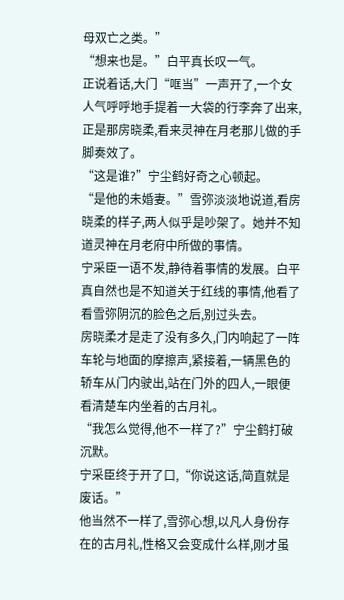母双亡之类。”
“想来也是。”白平真长叹一气。
正说着话,大门“哐当”一声开了,一个女人气呼呼地手提着一大袋的行李奔了出来,正是那房晓柔,看来灵神在月老那儿做的手脚奏效了。
“这是谁?”宁尘鹤好奇之心顿起。
“是他的未婚妻。”雪弥淡淡地说道,看房晓柔的样子,两人似乎是吵架了。她并不知道灵神在月老府中所做的事情。
宁采臣一语不发,静待着事情的发展。白平真自然也是不知道关于红线的事情,他看了看雪弥阴沉的脸色之后,别过头去。
房晓柔才是走了没有多久,门内响起了一阵车轮与地面的摩擦声,紧接着,一辆黑色的轿车从门内驶出,站在门外的四人,一眼便看清楚车内坐着的古月礼。
“我怎么觉得,他不一样了?”宁尘鹤打破沉默。
宁采臣终于开了口,“你说这话,简直就是废话。”
他当然不一样了,雪弥心想,以凡人身份存在的古月礼,性格又会变成什么样,刚才虽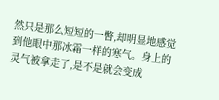然只是那么短短的一瞥,却明显地感觉到他眼中那冰霜一样的寒气。身上的灵气被拿走了,是不是就会变成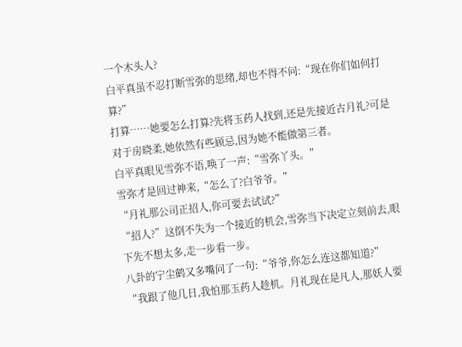一个木头人?
白平真虽不忍打断雪弥的思绪,却也不得不问:“现在你们如何打算?”
打算……她要怎么打算?先将玉药人找到,还是先接近古月礼?可是对于房晓柔,她依然有些顾忌,因为她不能做第三者。
白平真眼见雪弥不语,唤了一声:“雪弥丫头。”
雪弥才是回过神来,“怎么了?白爷爷。”
“月礼那公司正招人,你可要去试试?”
“招人?”这倒不失为一个接近的机会,雪弥当下决定立刻前去,眼下先不想太多,走一步看一步。
八卦的宁尘鹤又多嘴问了一句:“爷爷,你怎么连这都知道?”
“我跟了他几日,我怕那玉药人趁机。月礼现在是凡人,那妖人要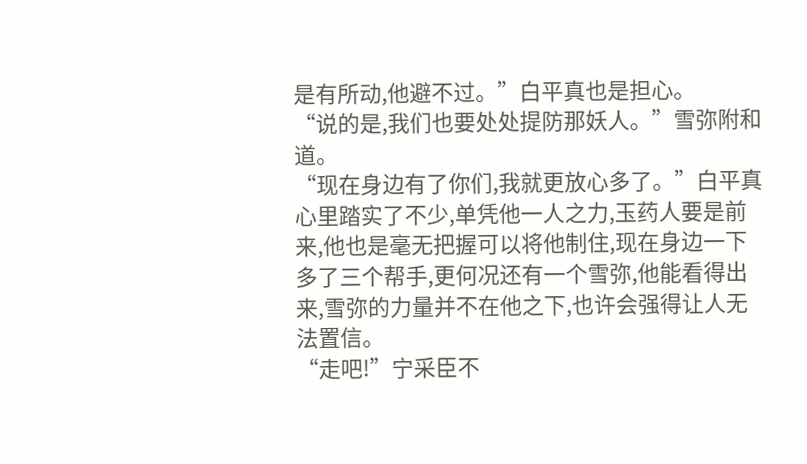是有所动,他避不过。”白平真也是担心。
“说的是,我们也要处处提防那妖人。”雪弥附和道。
“现在身边有了你们,我就更放心多了。”白平真心里踏实了不少,单凭他一人之力,玉药人要是前来,他也是毫无把握可以将他制住,现在身边一下多了三个帮手,更何况还有一个雪弥,他能看得出来,雪弥的力量并不在他之下,也许会强得让人无法置信。
“走吧!”宁采臣不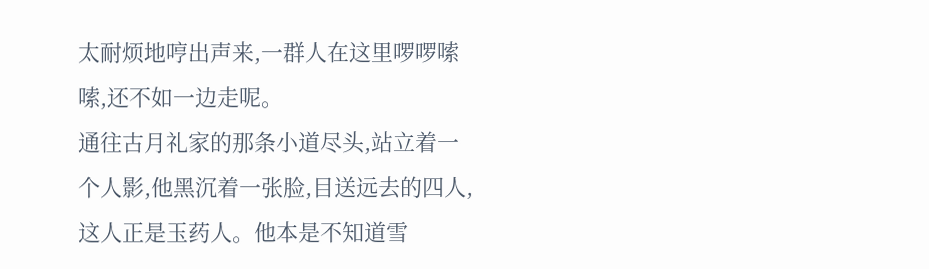太耐烦地哼出声来,一群人在这里啰啰嗦嗦,还不如一边走呢。
通往古月礼家的那条小道尽头,站立着一个人影,他黑沉着一张脸,目送远去的四人,这人正是玉药人。他本是不知道雪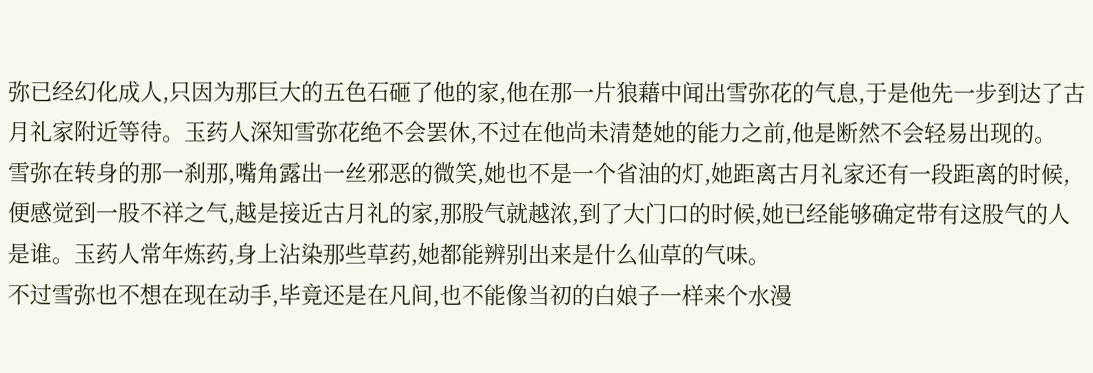弥已经幻化成人,只因为那巨大的五色石砸了他的家,他在那一片狼藉中闻出雪弥花的气息,于是他先一步到达了古月礼家附近等待。玉药人深知雪弥花绝不会罢休,不过在他尚未清楚她的能力之前,他是断然不会轻易出现的。
雪弥在转身的那一刹那,嘴角露出一丝邪恶的微笑,她也不是一个省油的灯,她距离古月礼家还有一段距离的时候,便感觉到一股不祥之气,越是接近古月礼的家,那股气就越浓,到了大门口的时候,她已经能够确定带有这股气的人是谁。玉药人常年炼药,身上沾染那些草药,她都能辨别出来是什么仙草的气味。
不过雪弥也不想在现在动手,毕竟还是在凡间,也不能像当初的白娘子一样来个水漫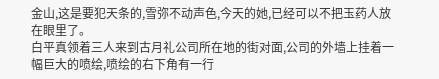金山,这是要犯天条的,雪弥不动声色,今天的她,已经可以不把玉药人放在眼里了。
白平真领着三人来到古月礼公司所在地的街对面,公司的外墙上挂着一幅巨大的喷绘,喷绘的右下角有一行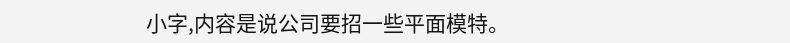小字,内容是说公司要招一些平面模特。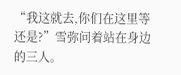“我这就去,你们在这里等还是?”雪弥问着站在身边的三人。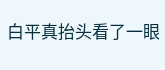白平真抬头看了一眼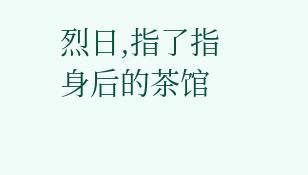烈日,指了指身后的茶馆